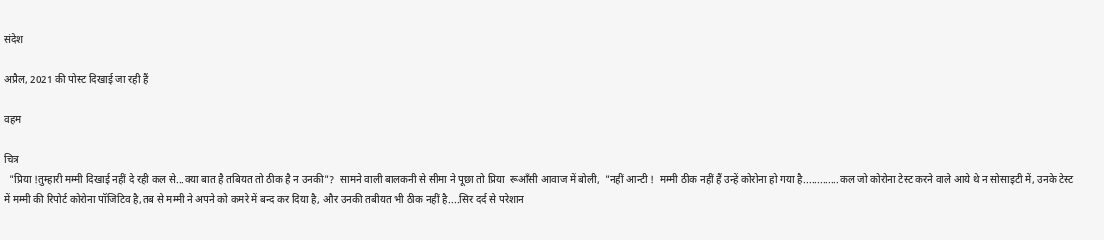संदेश

अप्रैल, 2021 की पोस्ट दिखाई जा रही हैं

वहम

चित्र
  "प्रिया !तुम्हारी मम्मी दिखाई नहीं दे रही कल से...क्या बात है तबियत तो ठीक है न उनकी"?  सामने वाली बालकनी से सीमा ने पूछा तो प्रिया  रूआँसी आवाज में बोली,  "नहीं आन्टी !  मम्मी ठीक नहीं हैं उन्हें कोरोना हो गया है.............कल जो कोरोना टेस्ट करने वाले आये थे न सोसाइटी में, उनके टेस्ट में मम्मी की रिपोर्ट कोरोना पॉजिटिव है,तब से मम्मी ने अपने को कमरे में बन्द कर दिया है, और उनकी तबीयत भी ठीक नहीं है....सिर दर्द से परेशान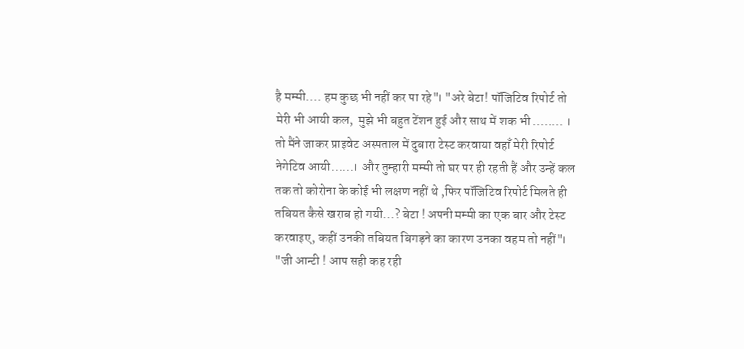है मम्मी.... हम कुछ भी नहीं कर पा रहे"। "अरे बेटा! पॉजिटिव रिपोर्ट तो मेरी भी आयी कल,  मुझे भी बहुत टेंशन हुई और साथ में शक भी ........ ।   तो मैंने जाकर प्राइवेट अस्पताल में दुबारा टेस्ट करवाया वहाँ मेरी रिपोर्ट नेगेटिव आयी......।  और तुम्हारी मम्मी तो घर पर ही रहती हैं और उन्हें कल तक तो कोरोना के कोई भी लक्षण नहीं थे ,फिर पॉजिटिव रिपोर्ट मिलते ही तबियत कैसे खराब हो गयी...? बेटा ! अपनी मम्मी का एक बार और टेस्ट करवाइए, कहीं उनकी तबियत बिगड़ने का कारण उनका वहम तो नहीं"। "जी आन्टी ! आप सही कह रही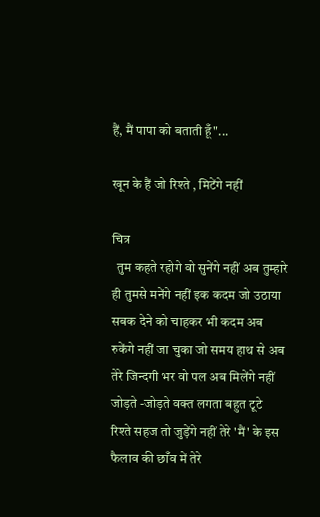हैं, मैं पापा को बताती हूँ"...

खून के हैं जो रिश्ते , मिटेंगे नहीं

चित्र
  तुम कहते रहोगे वो सुनेंगे नहीं अब तुम्हारे ही तुमसे मनेंगे नहीं इक कदम जो उठाया सबक देने को चाहकर भी कदम अब रुकेंगे नहीं जा चुका जो समय हाथ से अब तेरे जिन्दगी भर वो पल अब मिलेंगे नहीं जोड़ते -जोड़ते वक्त लगता बहुत टूटे  रिश्ते सहज तो जुड़ेंगे नहीं तेरे 'मैं' के इस फैलाव की छाँव में तेरे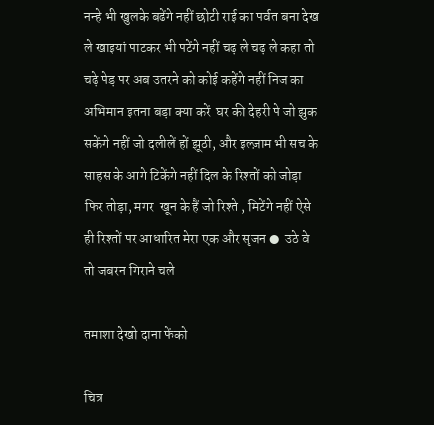नन्हे भी खुलके बढेंगे नहीं छोटी राई का पर्वत बना देख ले खाइयां पाटकर भी पटेंगे नहीं चढ़ ले चढ़ ले कहा तो चढ़े पेड़ पर अब उतरने को कोई कहेंगे नहीं निज का अभिमान इतना बड़ा क्या करें  घर की देहरी पे जो झुक सकेंगे नहीं जो दलीलें हों झूठी, और इल्ज़ाम भी सच के साहस के आगे टिकेंगे नहीं दिल के रिश्तों को जोड़ा फिर तोड़ा, मगर  खून के हैं जो रिश्ते , मिटेंगे नहीं ऐसे ही रिश्तों पर आधारित मेरा एक और सृजन ●  उठे वे तो जबरन गिराने चले

तमाशा देखो दाना फेंको

चित्र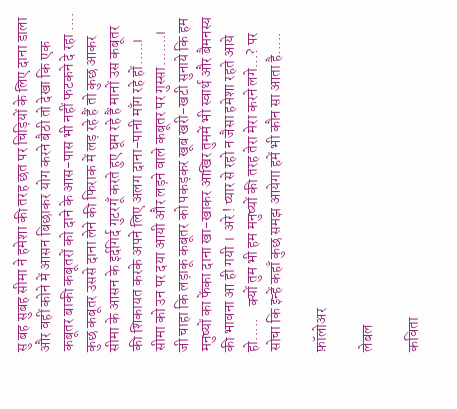सु बह सुबह सीमा ने हमेशा की तरह छत पर चिड़ियों के लिए दाना डाला और वहीं कोने में आसन बिछाकर योग करने बैठी तो देखा कि एक कबूतर बाकी कबूतरों को दाने के आस-पास भी नहीं फटकने दे रहा .... कुछ कबूतर उससे दाना लेने की फिराक में लड़ रहे हैं तो कुछ आकर सीमा के आसन के इर्दगिर्द गुटरगूँ करते हुए घूम रहे हैं मानों उस कबूतर की शिकायत करके अपने लिए अलग दाना-पानी माँग रहे हों.....।         सीमा को उन पर दया आयी और लड़ने वाले कबूतर पर गुस्सा.......।                                                            जी चाहा कि लड़ाकू कबूतर को पकड़कर खूब खरी-खटी सुनाये कि हम मनुष्यों का फेंका दाना खा-खाकर आखिर तुममें भी स्वार्थ और बैमनस्य की भावना आ ही गयी ।  अरे ! प्यार से रहो न जैसा हमेशा रहते आये हो.....    क्यों तुम भी हम मनुष्यों की तरह तेरा मेरा करने लगे...? पर सोचा कि इन्हें कहाँ कुछ समझ आयेगा हमें भी कौन सा आता है.....

फ़ॉलोअर

लेबल

कविता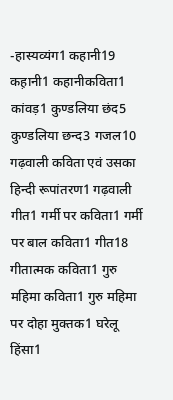-हास्यव्यंग1 कहानी19 कह़ानी1 कहानीकविता1 कांवड़1 कुण्डलिया छंद5 कुण्डलिया छन्द3 गजल10 गढ़वाली कविता एवं उसका हिन्दी रूपांतरण1 गढ़वाली गीत1 गर्मी पर कविता1 गर्मी पर बाल कविता1 गीत18 गीतात्मक कविता1 गुरु महिमा कविता1 गुरु महिमा पर दोहा मुक्तक1 घरेलू हिंसा1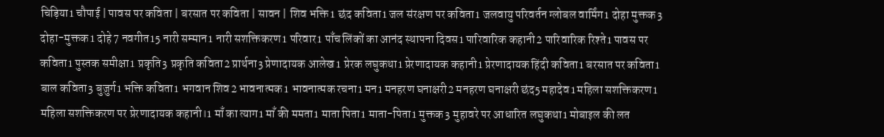चिड़िया1 चौपाई | पावस पर कविता | बरसात पर कविता | सावन | शिव भक्ति1 छंद कविता1 जल संरक्षण पर कविता1 जलवायु परिवर्तन ग्लोबल वार्मिंग1 दोहा मुक्तक3 दोहा-मुक्तक1 दोहे7 नवगीत15 नारी सम्मान1 नारी सशक्तिकरण1 परिवार1 पाँच लिंकों का आनंद स्थापना दिवस1 पारिवारिक कहानी2 पारिवारिक रिश्ते1 पावस पर कविता1 पुस्तक समीक्षा1 प्रकृति3 प्रकृति कविता2 प्रार्थना3 प्रेणादायक आलेख1 प्रेरक लघुकथा1 प्रेरणादायक कहानी1 प्रेरणादायक हिंदी कविता1 बरसात पर कविता1 बाल कविता3 बुज़ुर्ग1 भक्ति कविता1 भगवान शिव2 भावनात्मक1 भावनात्मक रचना1 मन1 मनहरण घनाक्षरी2 मनहरण घनाक्षरी छंद5 महादेव1 महिला सशक्तिकरण1 महिला सशक्तिकरण पर प्रेरणादायक कहानी।1 माँ का त्याग1 माँ की ममता1 माता पिता1 माता-पिता1 मुक्तक3 मुहावरे पर आधारित लघुकथा1 मोबाइल की लत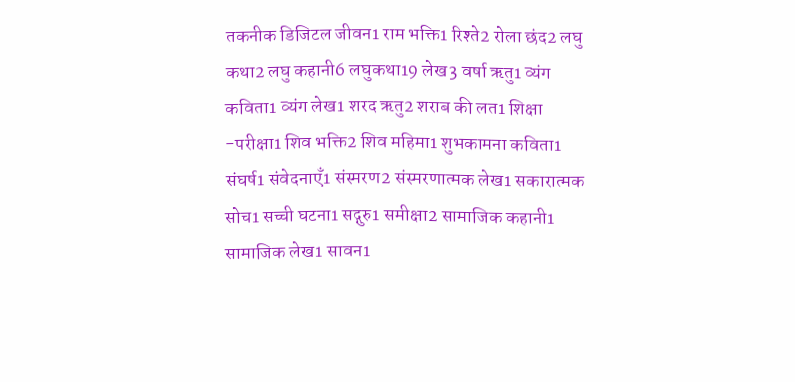तकनीक डिजिटल जीवन1 राम भक्ति1 रिश्ते2 रोला छंद2 लघु कथा2 लघु कहानी6 लघुकथा19 लेख3 वर्षा ऋतु1 व्यंग कविता1 व्यंग लेख1 शरद ऋतु2 शराब की लत1 शिक्षा -परीक्षा1 शिव भक्ति2 शिव महिमा1 शुभकामना कविता1 संघर्ष1 संवेदनाएँ1 संस्मरण2 संस्मरणात्मक लेख1 सकारात्मक सोच1 सच्ची घटना1 सद्गुरु1 समीक्षा2 सामाजिक कहानी1 सामाजिक लेख1 सावन1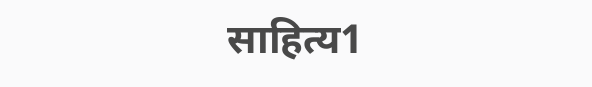साहित्य1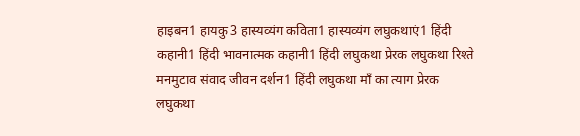हाइबन1 हायकु3 हास्यव्यंग कविता1 हास्यव्यंग लघुकथाएं1 हिंदी कहानी1 हिंदी भावनात्मक कहानी1 हिंदी लघुकथा प्रेरक लघुकथा रिश्ते मनमुटाव संवाद जीवन दर्शन1 हिंदी लघुकथा माँ का त्याग प्रेरक लघुकथा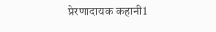प्रेरणादायक कहानी1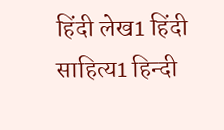हिंदी लेख1 हिंदी साहित्य1 हिन्दी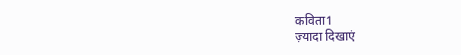कविता1
ज़्यादा दिखाएं